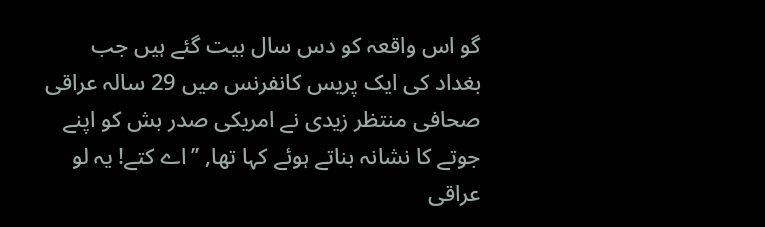گو اس واقعہ کو دس سال بیت گئے ہیں جب بغداد کی ایک پریس کانفرنس میں 29 سالہ عراقی صحافی منتظر زیدی نے امریکی صدر بش کو اپنے جوتے کا نشانہ بناتے ہوئے کہا تھا, ’’اے کتے! یہ لو عراقی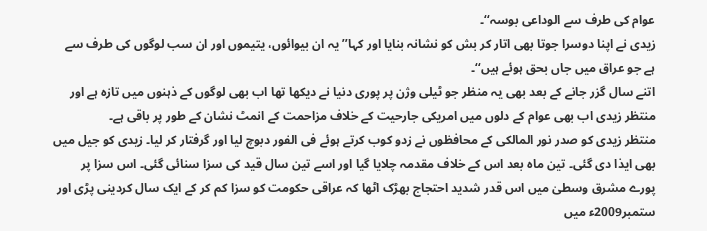عوام کی طرف سے الوداعی بوسہ‘‘۔
زیدی نے اپنا دوسرا جوتا بھی اتار کر بش کو نشانہ بنایا اور کہا’’ یہ ان بیوائوں، یتیموں اور ان سب لوگوں کی طرف سے ہے جو عراق میں جاں بحق ہوئے ہیں‘‘۔
اتنے سال گزر جانے کے بعد بھی یہ منظر جو ٹیلی وژن پر پوری دنیا نے دیکھا تھا اب بھی لوگوں کے ذہنوں میں تازہ ہے اور منتظر زیدی اب بھی عوام کے دلوں میں امریکی جارحیت کے خلاف مزاحمت کے انمٹ نشان کے طور پر باقی ہے۔
منتظر زیدی کو صدر نور المالکی کے محافظوں نے زدو کوب کرتے ہوئے فی الفور دبوچ لیا اور گرفتار کر لیا۔ زیدی کو جیل میں بھی ایذا دی گئی۔ تین ماہ بعد اس کے خلاف مقدمہ چلایا گیا اور اسے تین سال قید کی سزا سنائی گئی۔ اس سزا پر پورے مشرق وسطیٰ میں اس قدر شدید احتجاج بھڑک اٹھا کہ عراقی حکومت کو سزا کم کر کے ایک سال کردینی پڑی اور ستمبر2009ء میں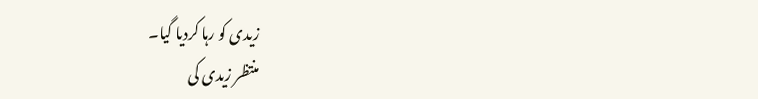زیدی کو رہا کردیا گیا۔
منتظر زیدی کی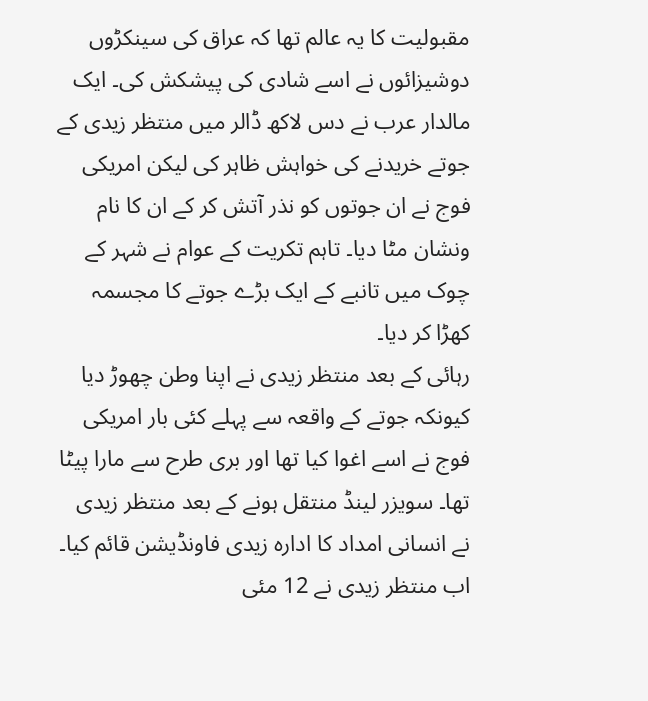مقبولیت کا یہ عالم تھا کہ عراق کی سینکڑوں دوشیزائوں نے اسے شادی کی پیشکش کی۔ ایک مالدار عرب نے دس لاکھ ڈالر میں منتظر زیدی کے جوتے خریدنے کی خواہش ظاہر کی لیکن امریکی فوج نے ان جوتوں کو نذر آتش کر کے ان کا نام ونشان مٹا دیا۔ تاہم تکریت کے عوام نے شہر کے چوک میں تانبے کے ایک بڑے جوتے کا مجسمہ کھڑا کر دیا۔
رہائی کے بعد منتظر زیدی نے اپنا وطن چھوڑ دیا کیونکہ جوتے کے واقعہ سے پہلے کئی بار امریکی فوج نے اسے اغوا کیا تھا اور بری طرح سے مارا پیٹا تھا۔ سویزر لینڈ منتقل ہونے کے بعد منتظر زیدی نے انسانی امداد کا ادارہ زیدی فاونڈیشن قائم کیا۔
اب منتظر زیدی نے 12 مئی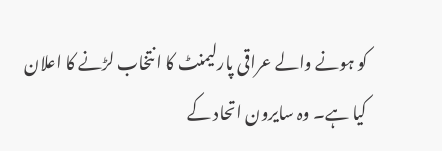کو ہونے والے عراقی پارلیمنٹ کا انتخاب لڑنے کا اعلان کیا ہے۔ وہ سایرون اتحاد کے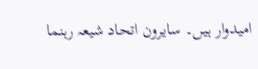امیدوار ہیں۔ سایرون اتحاد شیعہ رہنما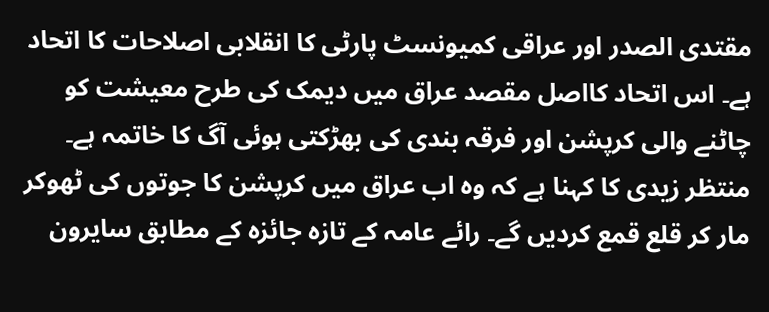مقتدی الصدر اور عراقی کمیونسٹ پارٹی کا انقلابی اصلاحات کا اتحاد ہے۔ اس اتحاد کااصل مقصد عراق میں دیمک کی طرح معیشت کو چاٹنے والی کرپشن اور فرقہ بندی کی بھڑکتی ہوئی آگ کا خاتمہ ہے۔
منتظر زیدی کا کہنا ہے کہ وہ اب عراق میں کرپشن کا جوتوں کی ٹھوکر مار کر قلع قمع کردیں گے۔ رائے عامہ کے تازہ جائزہ کے مطابق سایرون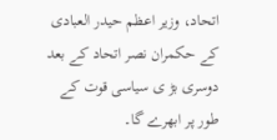اتحاد، وزیر اعظم حیدر العبادی کے حکمران نصر اتحاد کے بعد دوسری بڑ ی سیاسی قوت کے طور پر ابھرے گا۔